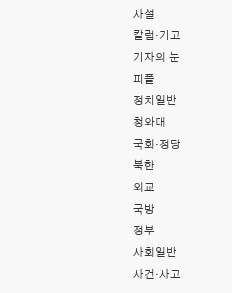사설
칼럼·기고
기자의 눈
피플
정치일반
청와대
국회·정당
북한
외교
국방
정부
사회일반
사건·사고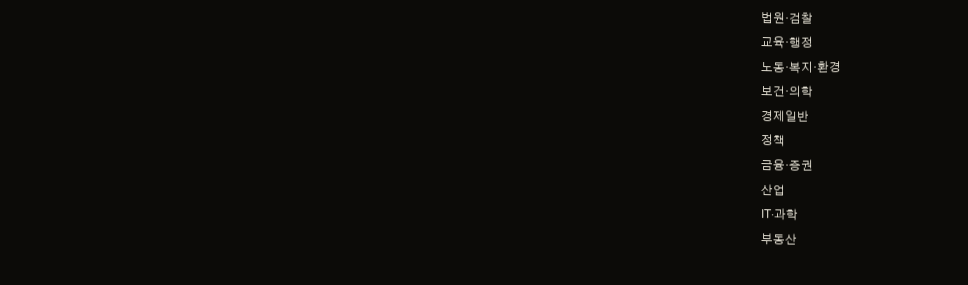법원·검찰
교육·행정
노동·복지·환경
보건·의학
경제일반
정책
금융·증권
산업
IT·과학
부동산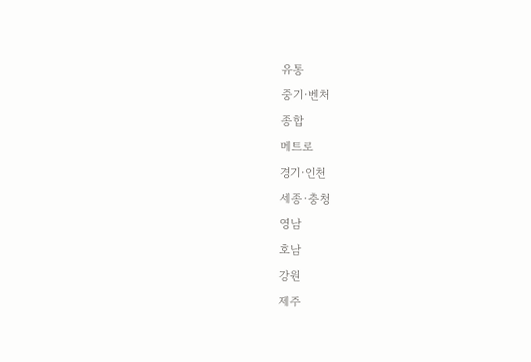유통
중기·벤처
종합
메트로
경기·인천
세종·충청
영남
호남
강원
제주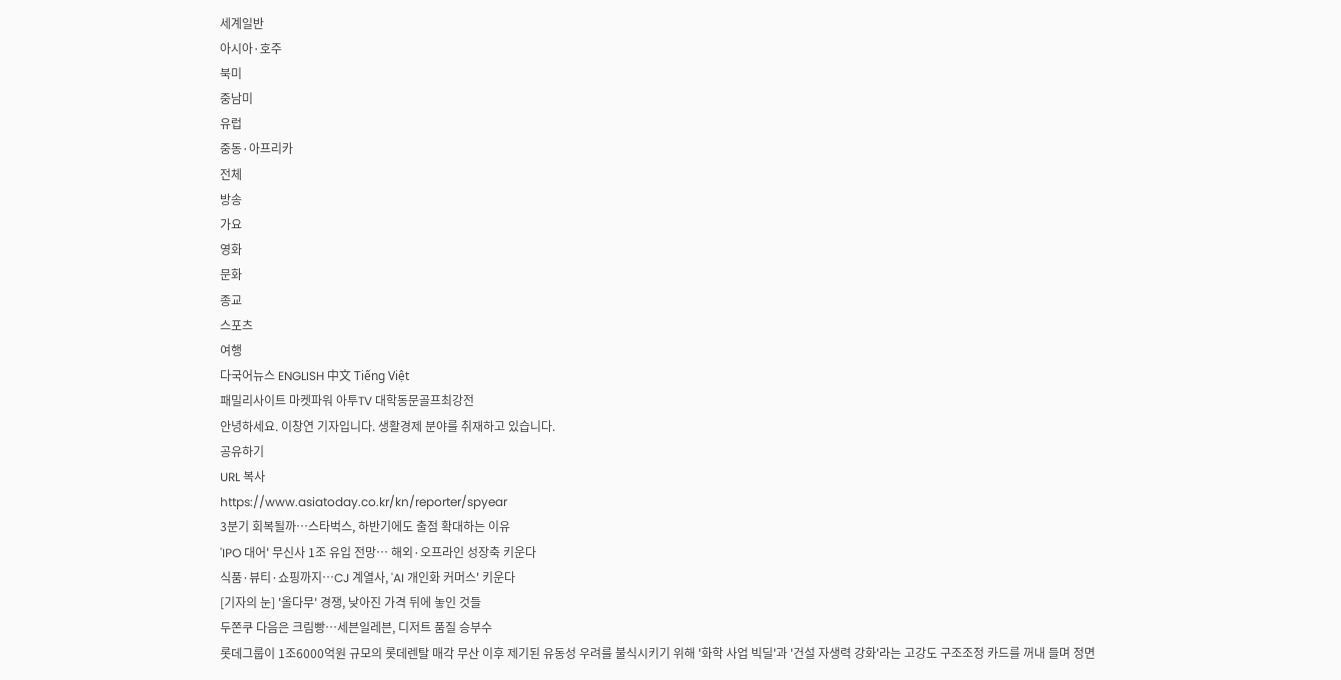세계일반
아시아·호주
북미
중남미
유럽
중동·아프리카
전체
방송
가요
영화
문화
종교
스포츠
여행
다국어뉴스 ENGLISH 中文 Tiếng Việt
패밀리사이트 마켓파워 아투TV 대학동문골프최강전
안녕하세요. 이창연 기자입니다. 생활경제 분야를 취재하고 있습니다.
공유하기
URL 복사
https://www.asiatoday.co.kr/kn/reporter/spyear
3분기 회복될까…스타벅스, 하반기에도 출점 확대하는 이유
'IPO 대어' 무신사 1조 유입 전망… 해외·오프라인 성장축 키운다
식품·뷰티·쇼핑까지…CJ 계열사, 'AI 개인화 커머스' 키운다
[기자의 눈] '올다무' 경쟁, 낮아진 가격 뒤에 놓인 것들
두쫀쿠 다음은 크림빵…세븐일레븐, 디저트 품질 승부수
롯데그룹이 1조6000억원 규모의 롯데렌탈 매각 무산 이후 제기된 유동성 우려를 불식시키기 위해 '화학 사업 빅딜'과 '건설 자생력 강화'라는 고강도 구조조정 카드를 꺼내 들며 정면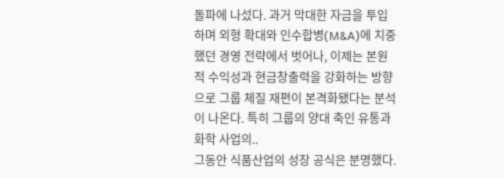돌파에 나섰다. 과거 막대한 자금을 투입하며 외형 확대와 인수합병(M&A)에 치중했던 경영 전략에서 벗어나, 이제는 본원적 수익성과 현금창출력을 강화하는 방향으로 그룹 체질 재편이 본격화됐다는 분석이 나온다. 특히 그룹의 양대 축인 유통과 화학 사업의..
그동안 식품산업의 성장 공식은 분명했다.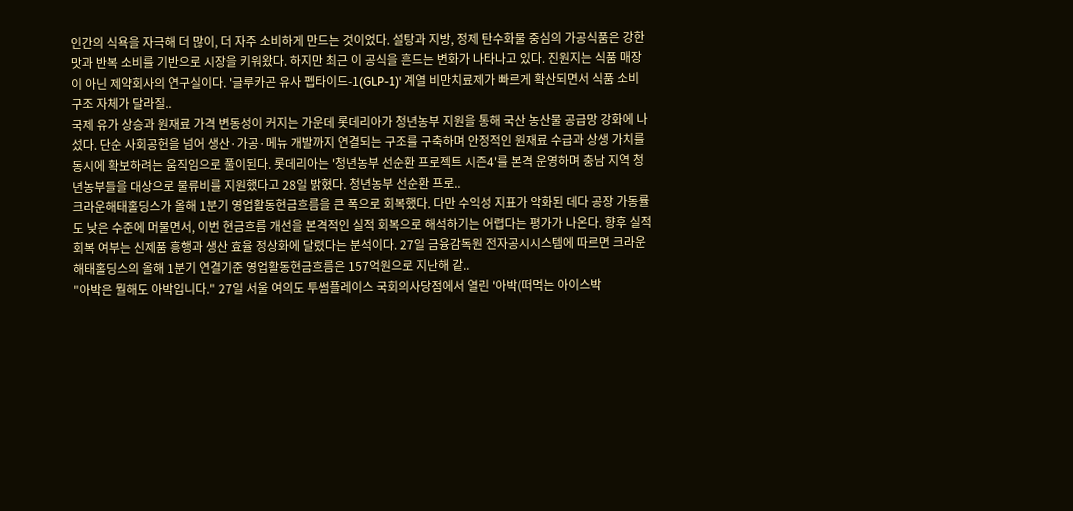인간의 식욕을 자극해 더 많이, 더 자주 소비하게 만드는 것이었다. 설탕과 지방, 정제 탄수화물 중심의 가공식품은 강한 맛과 반복 소비를 기반으로 시장을 키워왔다. 하지만 최근 이 공식을 흔드는 변화가 나타나고 있다. 진원지는 식품 매장이 아닌 제약회사의 연구실이다. '글루카곤 유사 펩타이드-1(GLP-1)' 계열 비만치료제가 빠르게 확산되면서 식품 소비 구조 자체가 달라질..
국제 유가 상승과 원재료 가격 변동성이 커지는 가운데 롯데리아가 청년농부 지원을 통해 국산 농산물 공급망 강화에 나섰다. 단순 사회공헌을 넘어 생산·가공·메뉴 개발까지 연결되는 구조를 구축하며 안정적인 원재료 수급과 상생 가치를 동시에 확보하려는 움직임으로 풀이된다. 롯데리아는 '청년농부 선순환 프로젝트 시즌4'를 본격 운영하며 충남 지역 청년농부들을 대상으로 물류비를 지원했다고 28일 밝혔다. 청년농부 선순환 프로..
크라운해태홀딩스가 올해 1분기 영업활동현금흐름을 큰 폭으로 회복했다. 다만 수익성 지표가 악화된 데다 공장 가동률도 낮은 수준에 머물면서, 이번 현금흐름 개선을 본격적인 실적 회복으로 해석하기는 어렵다는 평가가 나온다. 향후 실적 회복 여부는 신제품 흥행과 생산 효율 정상화에 달렸다는 분석이다. 27일 금융감독원 전자공시시스템에 따르면 크라운해태홀딩스의 올해 1분기 연결기준 영업활동현금흐름은 157억원으로 지난해 같..
"아박은 뭘해도 아박입니다." 27일 서울 여의도 투썸플레이스 국회의사당점에서 열린 '아박(떠먹는 아이스박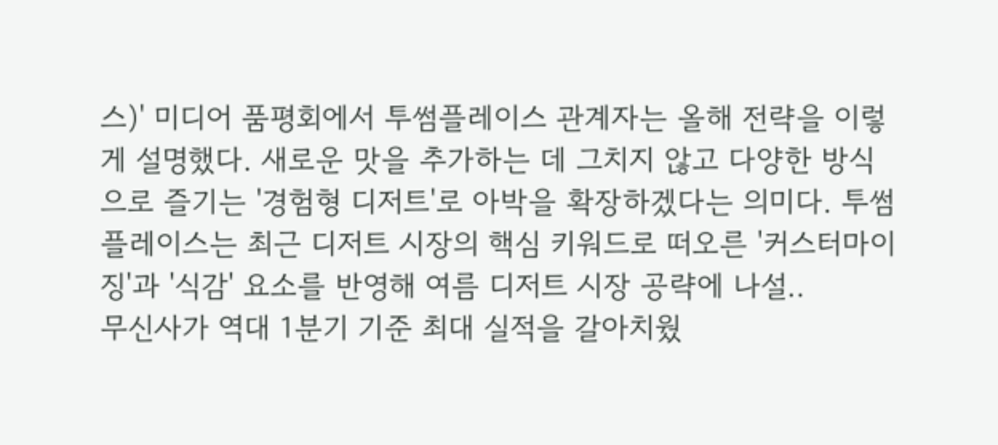스)' 미디어 품평회에서 투썸플레이스 관계자는 올해 전략을 이렇게 설명했다. 새로운 맛을 추가하는 데 그치지 않고 다양한 방식으로 즐기는 '경험형 디저트'로 아박을 확장하겠다는 의미다. 투썸플레이스는 최근 디저트 시장의 핵심 키워드로 떠오른 '커스터마이징'과 '식감' 요소를 반영해 여름 디저트 시장 공략에 나설..
무신사가 역대 1분기 기준 최대 실적을 갈아치웠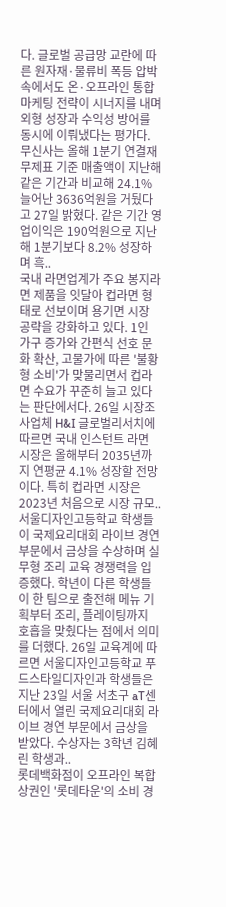다. 글로벌 공급망 교란에 따른 원자재·물류비 폭등 압박 속에서도 온·오프라인 통합 마케팅 전략이 시너지를 내며 외형 성장과 수익성 방어를 동시에 이뤄냈다는 평가다. 무신사는 올해 1분기 연결재무제표 기준 매출액이 지난해 같은 기간과 비교해 24.1% 늘어난 3636억원을 거뒀다고 27일 밝혔다. 같은 기간 영업이익은 190억원으로 지난해 1분기보다 8.2% 성장하며 흑..
국내 라면업계가 주요 봉지라면 제품을 잇달아 컵라면 형태로 선보이며 용기면 시장 공략을 강화하고 있다. 1인 가구 증가와 간편식 선호 문화 확산, 고물가에 따른 '불황형 소비'가 맞물리면서 컵라면 수요가 꾸준히 늘고 있다는 판단에서다. 26일 시장조사업체 H&I 글로벌리서치에 따르면 국내 인스턴트 라면 시장은 올해부터 2035년까지 연평균 4.1% 성장할 전망이다. 특히 컵라면 시장은 2023년 처음으로 시장 규모..
서울디자인고등학교 학생들이 국제요리대회 라이브 경연 부문에서 금상을 수상하며 실무형 조리 교육 경쟁력을 입증했다. 학년이 다른 학생들이 한 팀으로 출전해 메뉴 기획부터 조리, 플레이팅까지 호흡을 맞췄다는 점에서 의미를 더했다. 26일 교육계에 따르면 서울디자인고등학교 푸드스타일디자인과 학생들은 지난 23일 서울 서초구 aT센터에서 열린 국제요리대회 라이브 경연 부문에서 금상을 받았다. 수상자는 3학년 김혜린 학생과..
롯데백화점이 오프라인 복합상권인 '롯데타운'의 소비 경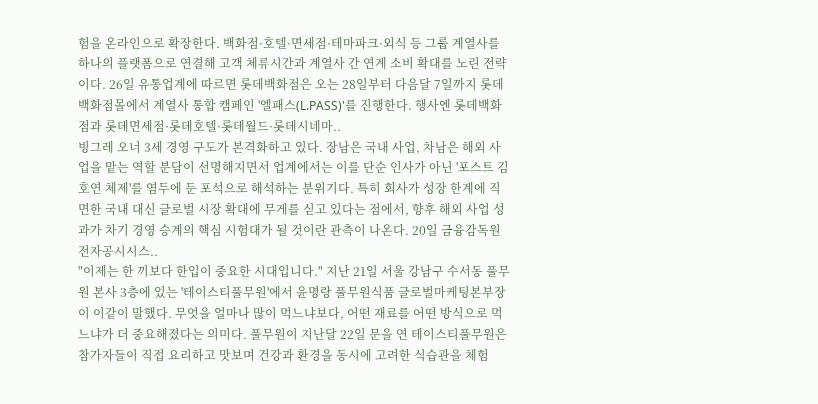험을 온라인으로 확장한다. 백화점·호텔·면세점·테마파크·외식 등 그룹 계열사를 하나의 플랫폼으로 연결해 고객 체류시간과 계열사 간 연계 소비 확대를 노린 전략이다. 26일 유통업계에 따르면 롯데백화점은 오는 28일부터 다음달 7일까지 롯데백화점몰에서 계열사 통합 캠페인 '엘패스(L.PASS)'를 진행한다. 행사엔 롯데백화점과 롯데면세점·롯데호텔·롯데월드·롯데시네마..
빙그레 오너 3세 경영 구도가 본격화하고 있다. 장남은 국내 사업, 차남은 해외 사업을 맡는 역할 분담이 선명해지면서 업계에서는 이를 단순 인사가 아닌 '포스트 김호연 체제'를 염두에 둔 포석으로 해석하는 분위기다. 특히 회사가 성장 한계에 직면한 국내 대신 글로벌 시장 확대에 무게를 싣고 있다는 점에서, 향후 해외 사업 성과가 차기 경영 승계의 핵심 시험대가 될 것이란 관측이 나온다. 20일 금융감독원 전자공시시스..
"이제는 한 끼보다 한입이 중요한 시대입니다." 지난 21일 서울 강남구 수서동 풀무원 본사 3층에 있는 '테이스티풀무원'에서 윤명랑 풀무원식품 글로벌마케팅본부장이 이같이 말했다. 무엇을 얼마나 많이 먹느냐보다, 어떤 재료를 어떤 방식으로 먹느냐가 더 중요해졌다는 의미다. 풀무원이 지난달 22일 문을 연 테이스티풀무원은 참가자들이 직접 요리하고 맛보며 건강과 환경을 동시에 고려한 식습관을 체험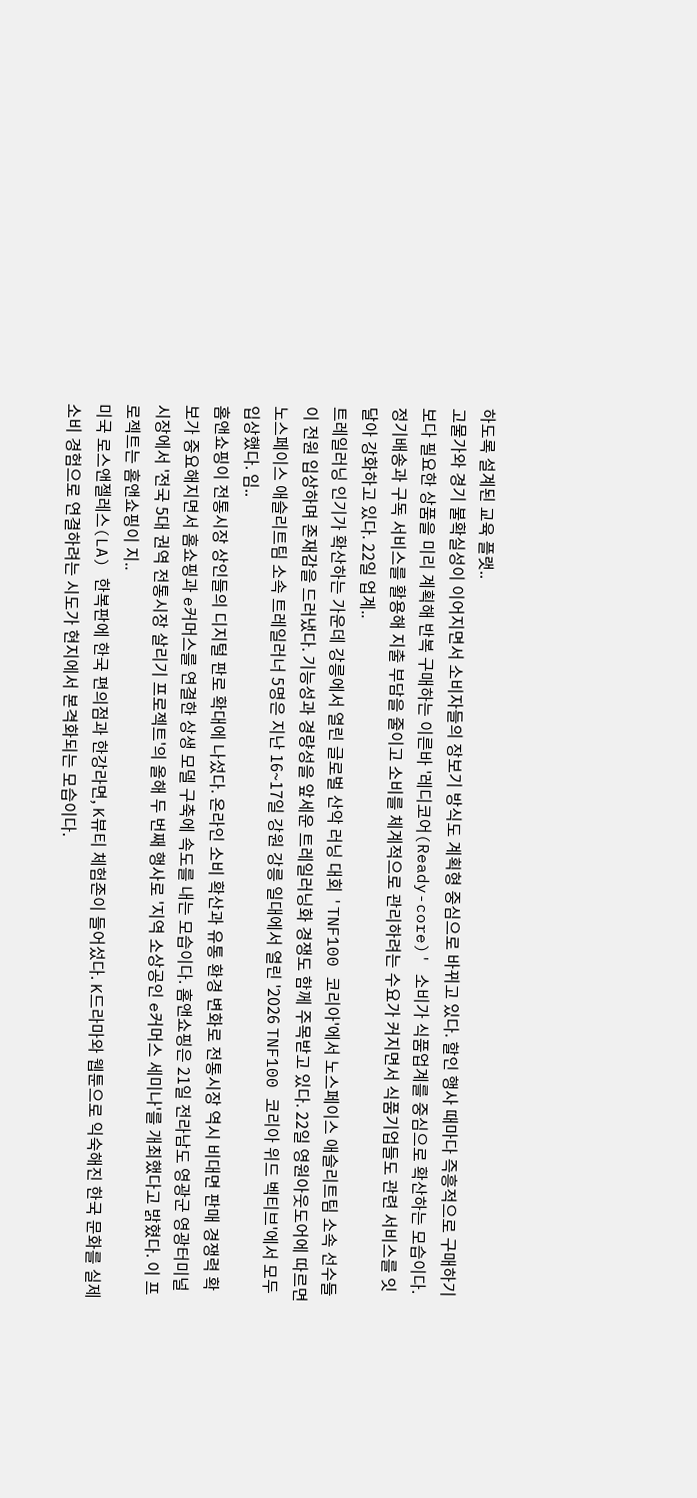하도록 설계된 교육 플랫..
고물가와 경기 불확실성이 이어지면서 소비자들의 장보기 방식도 계획형 중심으로 바뀌고 있다. 할인 행사 때마다 즉흥적으로 구매하기보다 필요한 상품을 미리 계획해 반복 구매하는 이른바 '레디코어(Ready-core)' 소비가 식품업계를 중심으로 확산하는 모습이다. 정기배송과 구독 서비스를 활용해 지출 부담을 줄이고 소비를 체계적으로 관리하려는 수요가 커지면서 식품기업들도 관련 서비스를 잇달아 강화하고 있다. 22일 업계..
트레일러닝 인기가 확산하는 가운데 강릉에서 열린 글로벌 산악 러닝 대회 'TNF100 코리아'에서 노스페이스 애슬리트팀 소속 선수들이 전원 입상하며 존재감을 드러냈다. 기능성과 경량성을 앞세운 트레일러닝화 경쟁도 함께 주목받고 있다. 22일 영원아웃도어에 따르면 노스페이스 애슬리트팀 소속 트레일러너 5명은 지난 16~17일 강원 강릉 일대에서 열린 '2026 TNF100 코리아 위드 벡티브'에서 모두 입상했다. 임..
홈앤쇼핑이 전통시장 상인들의 디지털 판로 확대에 나섰다. 온라인 소비 확산과 유통 환경 변화로 전통시장 역시 비대면 판매 경쟁력 확보가 중요해지면서 홈쇼핑과 e커머스를 연결한 상생 모델 구축에 속도를 내는 모습이다. 홈앤쇼핑은 21일 전라남도 영광군 영광터미널시장에서 '전국 5대 권역 전통시장 살리기 프로젝트'의 올해 두 번째 행사로 '지역 소상공인 e커머스 세미나'를 개최했다고 밝혔다. 이 프로젝트는 홈앤쇼핑이 지..
미국 로스앤젤레스(LA) 한복판에 한국 편의점과 한강라면, K뷰티 체험존이 들어섰다. K드라마와 웹툰으로 익숙해진 한국 문화를 실제 소비 경험으로 연결하려는 시도가 현지에서 본격화되는 모습이다.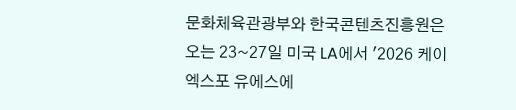문화체육관광부와 한국콘텐츠진흥원은 오는 23~27일 미국 LA에서 '2026 케이 엑스포 유에스에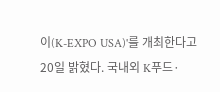이(K-EXPO USA)'를 개최한다고 20일 밝혔다. 국내외 K푸드·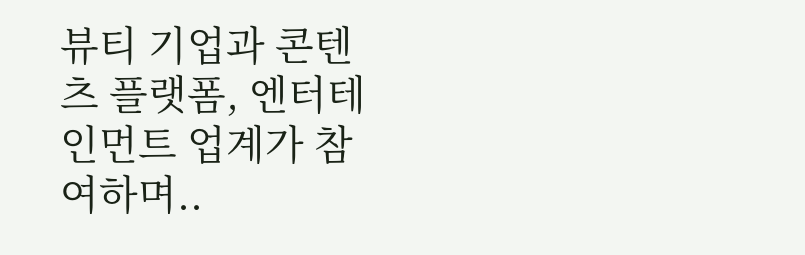뷰티 기업과 콘텐츠 플랫폼, 엔터테인먼트 업계가 참여하며..